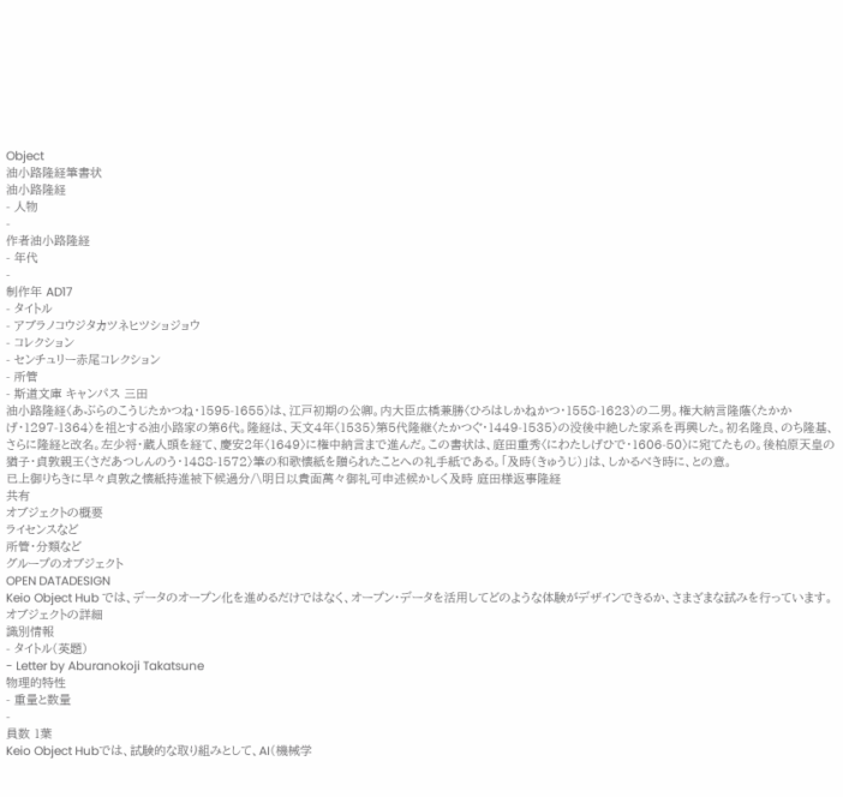Object
油小路隆経筆書状
油小路隆経
- 人物
-
作者油小路隆経
- 年代
-
制作年 AD17
- タイトル
- アブラノコウジタカツネヒツショジョウ
- コレクション
- センチュリー赤尾コレクション
- 所管
- 斯道文庫 キャンパス 三田
油小路隆経〈あぶらのこうじたかつね・1595-1655〉は、江戸初期の公卿。内大臣広橋兼勝〈ひろはしかねかつ・1558-1623〉の二男。権大納言隆蔭〈たかかげ・1297-1364〉を祖とする油小路家の第6代。隆経は、天文4年〈1535〉第5代隆継〈たかつぐ・1449-1535〉の没後中絶した家系を再興した。初名隆良、のち隆基、さらに隆経と改名。左少将・蔵人頭を経て、慶安2年〈1649〉に権中納言まで進んだ。この書状は、庭田重秀〈にわたしげひで・1606-50〉に宛てたもの。後柏原天皇の猶子・貞敦親王〈さだあつしんのう・1488-1572〉筆の和歌懐紙を贈られたことへの礼手紙である。「及時(きゅうじ)」は、しかるべき時に、との意。
已上御りちきに早々貞敦之懐紙持進被下候過分/\明日以貴面萬々御礼可申述候かしく及時 庭田様返事隆経
共有
オブジェクトの概要
ライセンスなど
所管・分類など
グループのオブジェクト
OPEN DATADESIGN
Keio Object Hub では、データのオープン化を進めるだけではなく、オープン・データを活用してどのような体験がデザインできるか、さまざまな試みを行っています。
オブジェクトの詳細
識別情報
- タイトル(英題)
- Letter by Aburanokoji Takatsune
物理的特性
- 重量と数量
-
員数 1葉
Keio Object Hubでは、試験的な取り組みとして、AI(機械学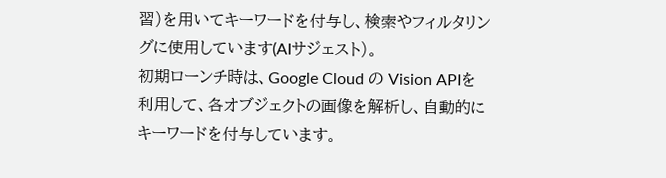習)を用いてキーワードを付与し、検索やフィルタリングに使用しています(AIサジェスト)。
初期ローンチ時は、Google Cloud の Vision APIを利用して、各オブジェクトの画像を解析し、自動的にキーワードを付与しています。